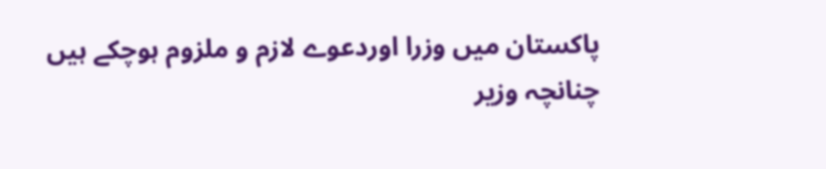پاکستان میں وزرا اوردعوے لازم و ملزوم ہوچکے ہیں چنانچہ وزیر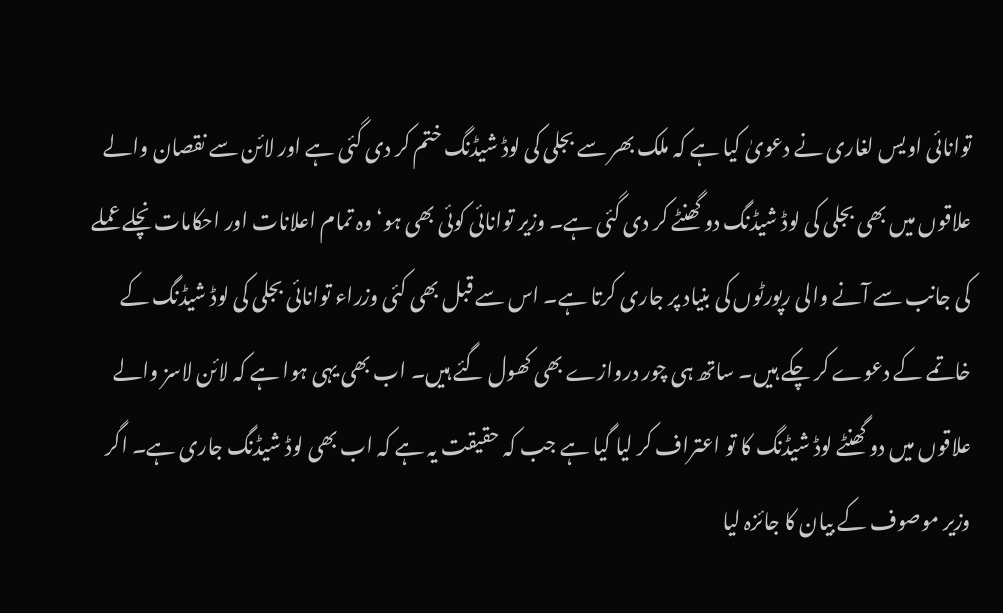توانائی اویس لغاری نے دعویٰ کیا ہے کہ ملک بھر سے بجلی کی لوڈ شیڈنگ ختم کر دی گئی ہے اور لائن سے نقصان والے علاقوں میں بھی بجلی کی لوڈ شیڈنگ دو گھنٹے کر دی گئی ہے۔ وزیر توانائی کوئی بھی ہو‘ وہ تمام اعلانات اور احکامات نچلے عملے کی جانب سے آنے والی رپورٹوں کی بنیاد پر جاری کرتا ہے۔ اس سے قبل بھی کئی وزراء توانائی بجلی کی لوڈ شیڈنگ کے خاتمے کے دعوے کر چکے ہیں۔ ساتھ ہی چور دروازے بھی کھول گئے ہیں۔ اب بھی یہی ہوا ہے کہ لائن لاسز والے علاقوں میں دو گھنٹے لوڈ شیڈنگ کا تو اعتراف کر لیا گیا ہے جب کہ حقیقت یہ ہے کہ اب بھی لوڈ شیڈنگ جاری ہے۔ اگر وزیر موصوف کے بیان کا جائزہ لیا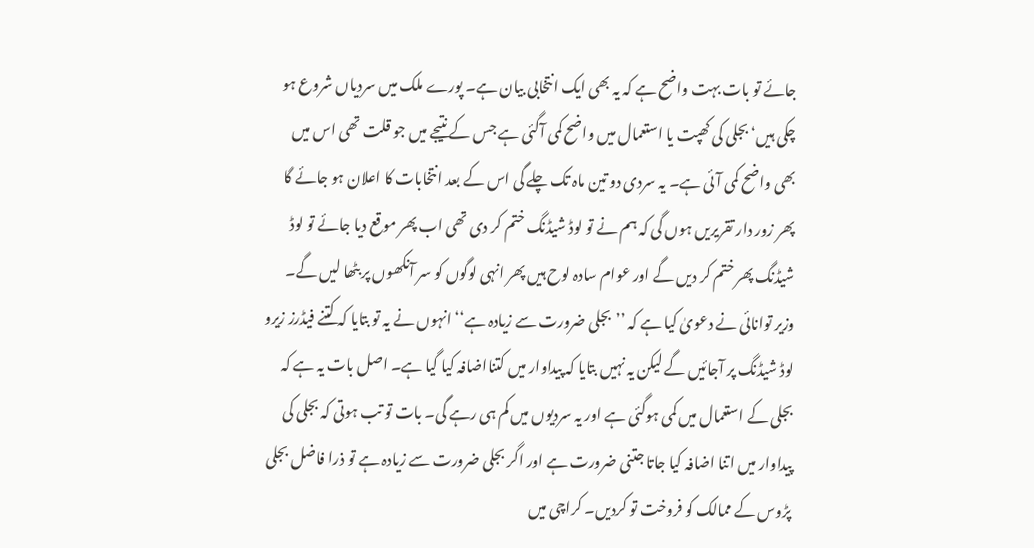جائے تو بات بہت واضح ہے کہ یہ بھی ایک انتخابی بیان ہے۔ پورے ملک میں سردیاں شروع ہو چکی ہیں‘ بجلی کی کھپت یا استعمال میں واضح کمی آگئی ہے جس کے نتیجے میں جو قلت تھی اس میں بھی واضح کمی آئی ہے۔ یہ سردی دو تین ماہ تک چلے گی اس کے بعد انتخابات کا اعلان ہو جائے گا پھر زور دار تقریریں ہوں گی کہ ہم نے تو لوڈ شیڈنگ ختم کر دی تھی اب پھر موقع دیا جائے تو لوڈ شیڈنگ پھر ختم کر دیں گے اور عوام سادہ لوح ہیں پھر انہی لوگوں کو سر آنکھوں پر بٹھا لیں گے۔ وزیر توانائی نے دعویٰ کیا ہے کہ ’’بجلی ضرورت سے زیادہ ہے‘‘ انہوں نے یہ تو بتایا کہ کتنے فیڈرز زیرو لوڈ شیڈنگ پر آجائیں گے لیکن یہ نہیں بتایا کہ پیداوار میں کتنااضافہ کیا گیا ہے۔ اصل بات یہ ہے کہ بجلی کے استعمال میں کمی ہوگئی ہے اور یہ سردیوں میں کم ہی رہے گی۔ بات تو تب ہوتی کہ بجلی کی پیداوار میں اتنا اضافہ کیا جاتا جتنی ضرورت ہے اور اگر بجلی ضرورت سے زیادہ ہے تو ذرا فاضل بجلی پڑوس کے ممالک کو فروخت تو کردیں۔ کراچی میں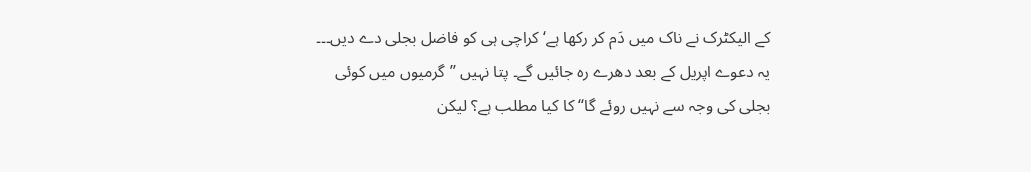کے الیکٹرک نے ناک میں دَم کر رکھا ہے‘ کراچی ہی کو فاضل بجلی دے دیں۔۔۔ یہ دعوے اپریل کے بعد دھرے رہ جائیں گے۔ پتا نہیں ’’گرمیوں میں کوئی بجلی کی وجہ سے نہیں روئے گا‘‘ کا کیا مطلب ہے؟ لیکن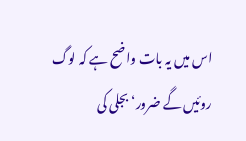اس میں یہ بات واضح ہے کہ لوگ روئیں گے ضرور‘ بجلی کی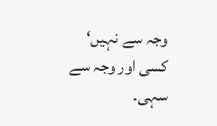وجہ سے نہیں‘ کسی اور وجہ سے سہی۔